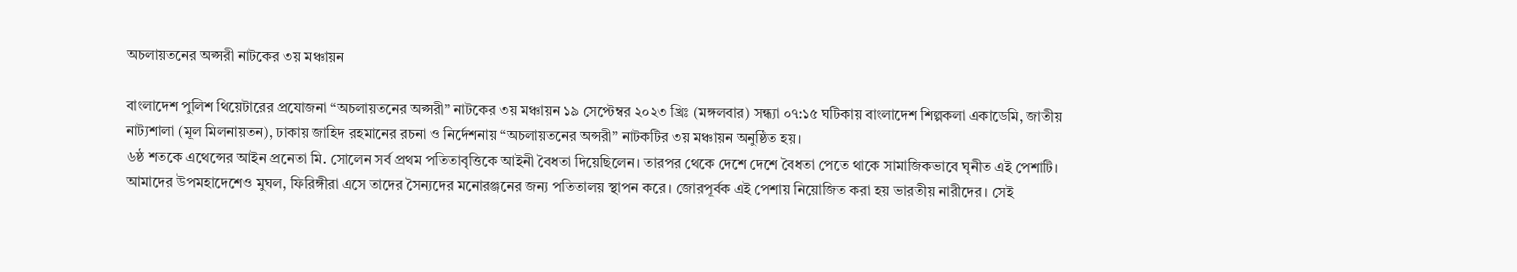অচলায়তনের অপ্সরী নাটকের ৩য় মঞ্চায়ন

বাংলাদেশ পুলিশ থিয়েটারের প্রযোজনা “অচলায়তনের অপ্সরী” নাটকের ৩য় মঞ্চায়ন ১৯ সেপ্টেম্বর ২০২৩ খ্রিঃ (মঙ্গলবার) সন্ধ্যা ০৭:১৫ ঘটিকায় বাংলাদেশ শিল্পকলা একাডেমি, জাতীয় নাট্যশালা (মূল মিলনায়তন), ঢাকায় জাহিদ রহমানের রচনা ও নির্দেশনায় “অচলায়তনের অন্সরী” নাটকটির ৩য় মঞ্চায়ন অনুষ্ঠিত হয়।
৬ষ্ঠ শতকে এথেন্সের আইন প্রনেতা মি. সোলেন সর্ব প্রথম পতিতাবৃত্তিকে আইনী বৈধতা দিয়েছিলেন। তারপর থেকে দেশে দেশে বৈধতা পেতে থাকে সামাজিকভাবে ঘৃনীত এই পেশাটি। আমাদের উপমহাদেশেও মুঘল, ফিরিঙ্গীরা এসে তাদের সৈন্যদের মনোরঞ্জনের জন্য পতিতালয় স্থাপন করে। জোরপূর্বক এই পেশায় নিয়োজিত করা হয় ভারতীয় নারীদের। সেই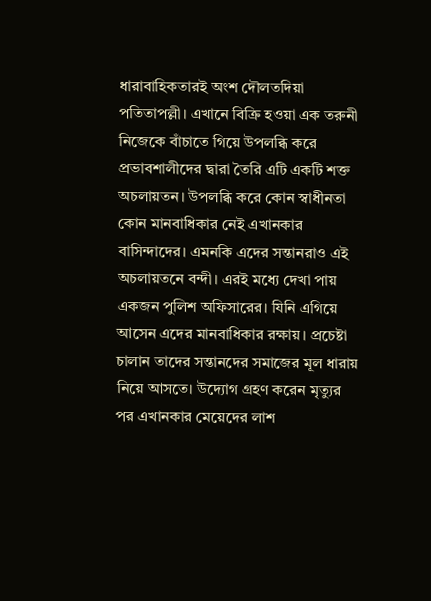ধারাবাহিকতারই অংশ দৌলতদিয়া পতিতাপল্লী। এখানে বিক্রি হওয়া এক তরুনী নিজেকে বাঁচাতে গিয়ে উপলব্ধি করে প্রভাবশালীদের দ্বারা তৈরি এটি একটি শক্ত অচলায়তন। উপলব্ধি করে কোন স্বাধীনতা কোন মানবাধিকার নেই এখানকার বাসিন্দাদের। এমনকি এদের সন্তানরাও এই অচলায়তনে বন্দী। এরই মধ্যে দেখা পায় একজন পুলিশ অফিসারের। যিনি এগিয়ে আসেন এদের মানবাধিকার রক্ষায়। প্রচেষ্টা চালান তাদের সন্তানদের সমাজের মূল ধারায় নিয়ে আসতে। উদ্যোগ গ্রহণ করেন মৃত্যুর পর এখানকার মেয়েদের লাশ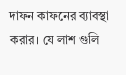দাফন কাফনের ব্যাবস্থা করার। যে লাশ গুলি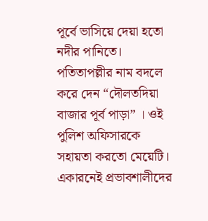পূর্বে ভাসিয়ে দেয়া হতো নদীর পানিতে। পতিতাপল্লীর নাম বদলে করে দেন “দৌলতদিয়া বাজার পূর্ব পাড়া” । ওই পুলিশ অফিসারকে সহায়তা করতো মেয়েটি। একারনেই প্রভাবশালীদের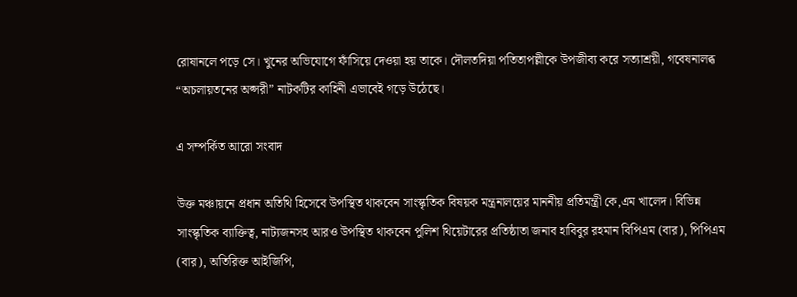রোষানলে পড়ে সে। খুনের অভিযোগে ফাঁসিয়ে দেওয়া হয় তাকে। দৌলতদিয়া পতিতাপল্লীকে উপজীব্য করে সত্যাশ্রয়ী, গবেষনালব্ধ “অচলায়তনের অপ্সরী” নাটকটির কাহিনী এভাবেই গড়ে উঠেছে।

এ সম্পর্কিত আরো সংবাদ

উক্ত মঞ্চায়নে প্রধান অতিথি হিসেবে উপস্থিত থাকবেন সাংস্কৃতিক বিষয়ক মন্ত্রনালয়ের মাননীয় প্রতিমন্ত্রী কে,এম খালেদ। বিভিন্ন সাংস্কৃতিক ব্যাক্তিত্ব, নাট্যজনসহ আরও উপস্থিত থাকবেন পুলিশ থিয়েটারের প্রতিষ্ঠাতা জনাব হাবিবুর রহমান বিপিএম (বার), পিপিএম (বার), অতিরিক্ত আইজিপি,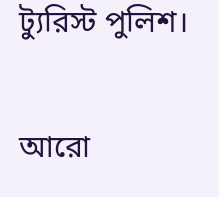ট্যুরিস্ট পুলিশ।

আরো